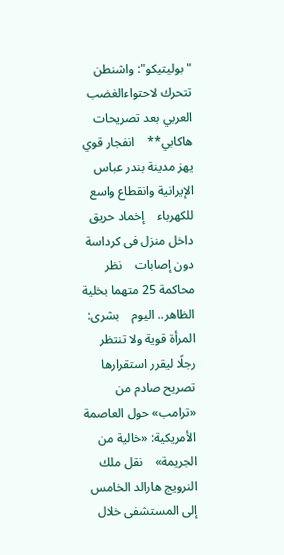"بوليتيكو": واشنطن تتحرك لاحتواءالغضب العربي بعد تصريحات هاكابي**    انفجار قوي يهز مدينة بندر عباس الإيرانية وانقطاع واسع للكهرباء    إخماد حريق داخل منزل فى كرداسة دون إصابات    نظر محاكمة 25 متهما بخلية الظاهر.. اليوم    بشرى: المرأة قوية ولا تنتظر رجلًا ليقرر استقرارها    تصريح صادم من «ترامب» حول العاصمة الأمريكية: «خالية من الجريمة»    نقل ملك النرويج هارالد الخامس إلى المستشفى خلال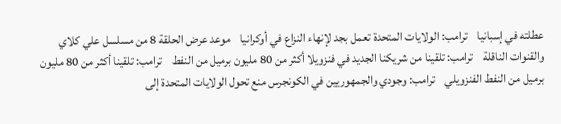عطلته في إسبانيا    ترامب: الولايات المتحدة تعمل بجد لإنهاء النزاع في أوكرانيا    موعد عرض الحلقة 8 من مسلسل علي كلاي والقنوات الناقلة    ترامب: تلقينا من شريكنا الجديد في فنزويلا أكثر من 80 مليون برميل من النفط    ترامب: تلقينا أكثر من 80 مليون برميل من النفط الفنزويلي    ترامب: وجودي والجمهوريين في الكونجرس منع تحول الولايات المتحدة إلى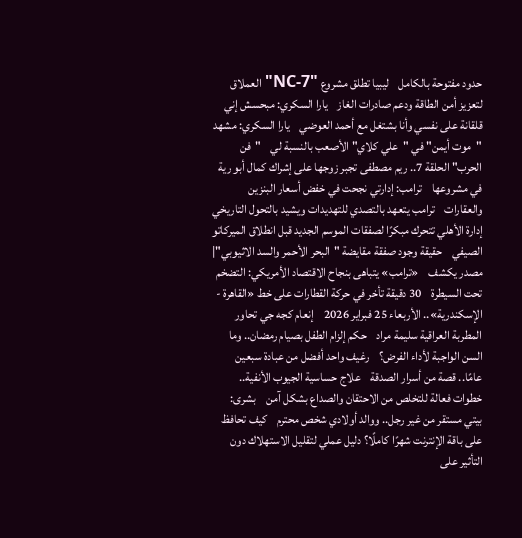حدود مفتوحة بالكامل    ليبيا تطلق مشروع "NC-7" العملاق لتعزيز أمن الطاقة ودعم صادرات الغاز    يارا السكري: مبحسش إني قلقانة على نفسي وأنا بشتغل مع أحمد العوضي    يارا السكري: مشهد "موت أيمن" في "علي كلاي" الأصعب بالنسبة لي    "فن الحرب" الحلقة 7.. ريم مصطفى تجبر زوجها على إشراك كمال أبو رية في مشروعها    ترامب: إدارتي نجحت في خفض أسعار البنزين والعقارات    ترامب يتعهد بالتصدي للتهديدات ويشيد بالتحول التاريخي    إدارة الأهلي تتحرك مبكرًا لصفقات الموسم الجديد قبل انطلاق الميركاتو الصيفي    حقيقة وجود صفقة مقايضة "البحر الأحمر والسد الاثيوبي"| مصدر يكشف    «ترامب» يتباهى بنجاح الاقتصاد الأمريكي: التضخم تحت السيطرة    30 دقيقة تأخر في حركة القطارات على خط «القاهرة - الإسكندرية».. الأربعاء 25 فبراير 2026    إنعام كجه جي تحاور المطربة العراقية سليمة مراد    حكم إلزام الطفل بصيام رمضان.. وما السن الواجبة لأداء الفرض؟    رغيف واحد أفضل من عبادة سبعين عامًا.. قصة من أسرار الصدقة    علاج حساسية الجيوب الأنفية.. خطوات فعالة للتخلص من الاحتقان والصداع بشكل آمن    بشرى: بيتي مستقر من غير رجل.. ووالد أولادي شخص محترم    كيف تحافظ على باقة الإنترنت شهرًا كاملًا؟ دليل عملي لتقليل الاستهلاك دون التأثير على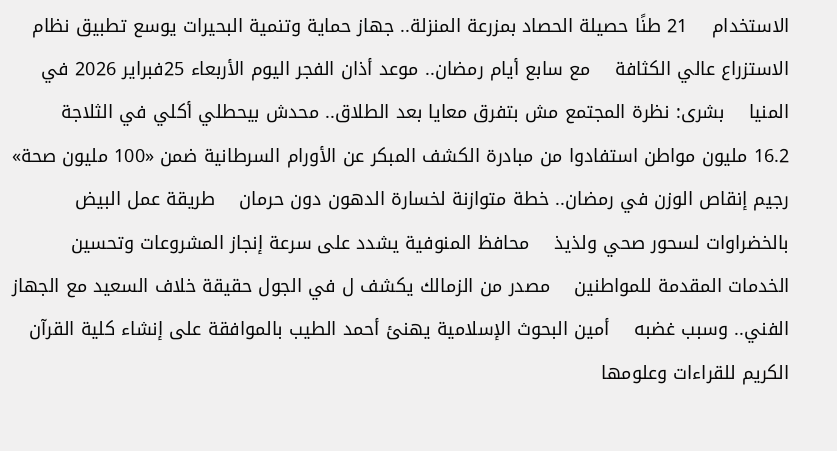الاستخدام    21 طنًا حصيلة الحصاد بمزرعة المنزلة.. جهاز حماية وتنمية البحيرات يوسع تطبيق نظام الاستزراع عالي الكثافة    مع سابع أيام رمضان.. موعد أذان الفجر اليوم الأربعاء 25فبراير 2026 في المنيا    بشرى: نظرة المجتمع مش بتفرق معايا بعد الطلاق.. محدش بيحطلي أكلي في الثلاجة    16.2 مليون مواطن استفادوا من مبادرة الكشف المبكر عن الأورام السرطانية ضمن «100 مليون صحة»    رجيم إنقاص الوزن في رمضان.. خطة متوازنة لخسارة الدهون دون حرمان    طريقة عمل البيض بالخضراوات لسحور صحي ولذيذ    محافظ المنوفية يشدد على سرعة إنجاز المشروعات وتحسين الخدمات المقدمة للمواطنين    مصدر من الزمالك يكشف ل في الجول حقيقة خلاف السعيد مع الجهاز الفني.. وسبب غضبه    أمين البحوث الإسلامية يهنئ أحمد الطيب بالموافقة على إنشاء كلية القرآن الكريم للقراءات وعلومها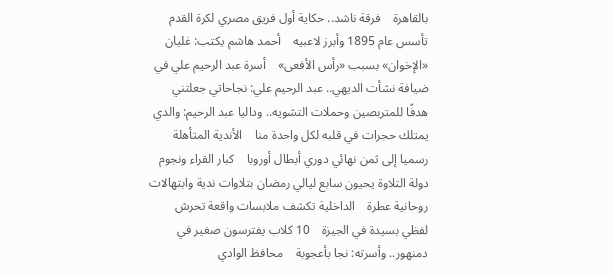بالقاهرة    فرقة ناشد.. حكاية أول فريق مصري لكرة القدم تأسس عام 1895 وأبرز لاعبيه    أحمد هاشم يكتب: غليان «الإخوان» بسبب «رأس الأفعى»    أسرة عبد الرحيم علي في ضيافة نشأت الديهي.. عبد الرحيم علي: نجاحاتي جعلتني هدفًا للمتربصين وحملات التشويه.. وداليا عبد الرحيم: والدي يمتلك حجرات في قلبه لكل واحدة منا    الأندية المتأهلة رسميا إلى ثمن نهائي دوري أبطال أوروبا    كبار القراء ونجوم دولة التلاوة يحيون سابع ليالي رمضان بتلاوات ندية وابتهالات روحانية عطرة    الداخلية تكشف ملابسات واقعة تحرش لفظي بسيدة في الجيزة    10 كلاب يفترسون صغير في دمنهور.. وأسرته: نجا بأعجوبة    محافظ الوادي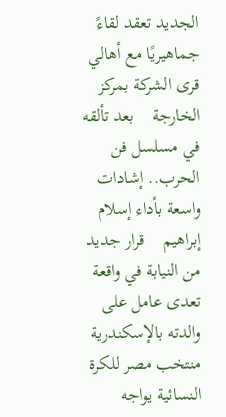الجديد تعقد لقاءً جماهيريًا مع أهالي قرى الشركة بمركز الخارجة    بعد تألقه في مسلسل فن الحرب.. إشادات واسعة بأداء إسلام إبراهيم    قرار جديد من النيابة في واقعة تعدى عامل على والدته بالإسكندرية    منتخب مصر للكرة النسائية يواجه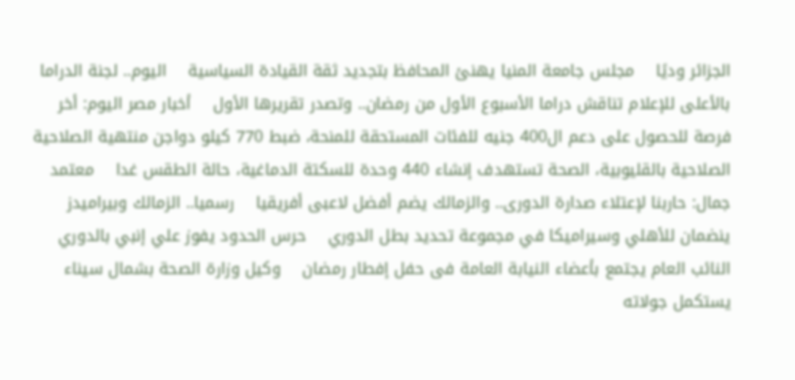الجزائر وديًا    مجلس جامعة المنيا يهنئ المحافظ بتجديد ثقة القيادة السياسية    اليوم.. لجنة الدراما بالأعلى للإعلام تناقش دراما الأسبوع الأول من رمضان.. وتصدر تقريرها الأول    أخبار مصر اليوم: أخر فرصة للحصول على دعم ال400 جنيه للفئات المستحقة للمنحة، ضبط 770 كيلو دواجن منتهية الصلاحية الصلاحية بالقليوبية، الصحة تستهدف إنشاء 440 وحدة للسكتة الدماغية، حالة الطقس غدا    معتمد جمال: حاربنا لإعتلاء صدارة الدورى.. والزمالك يضم أفضل لاعبى أفريقيا    رسميا.. الزمالك وبيراميدز ينضمان للأهلي وسيراميكا في مجموعة تحديد بطل الدوري    حرس الحدود يفوز علي إنبي بالدوري    النائب العام يجتمع بأعضاء النيابة العامة فى حفل إفطار رمضان    وكيل وزارة الصحة بشمال سيناء يستكمل جولاته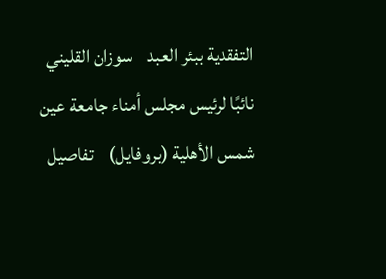التفقدية ببئر العبد    سوزان القليني نائبًا لرئيس مجلس أمناء جامعة عين شمس الأهلية (بروفايل)    تفاصيل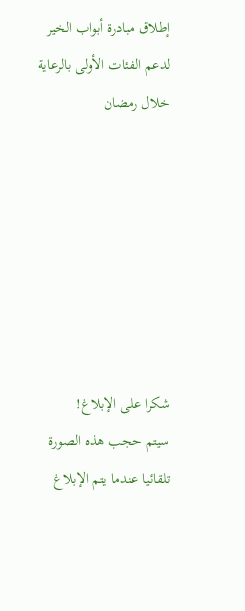إطلاق مبادرة أبواب الخير لدعم الفئات الأولى بالرعاية خلال رمضان







شكرا على الإبلاغ!
سيتم حجب هذه الصورة تلقائيا عندما يتم الإبلاغ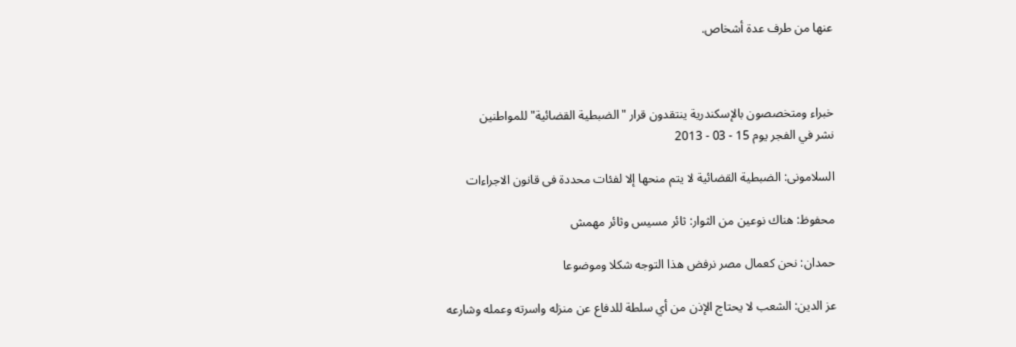عنها من طرف عدة أشخاص.



خبراء ومتخصصون بالإسكندرية ينتقدون قرار "الضبطية القضائية" للمواطنين
نشر في الفجر يوم 15 - 03 - 2013

السلامونى: الضبطية القضائية لا يتم منحها إلا لفئات محددة فى قانون الاجراءات

محفوظ: هناك نوعين من الثوار: ثائر مسيس وثائر مهمش

حمدان: نحن كعمال مصر نرفض هذا التوجه شكلا وموضوعا

عز الدين: الشعب لا يحتاج الإذن من أي سلطة للدفاع عن منزله واسرته وعمله وشارعه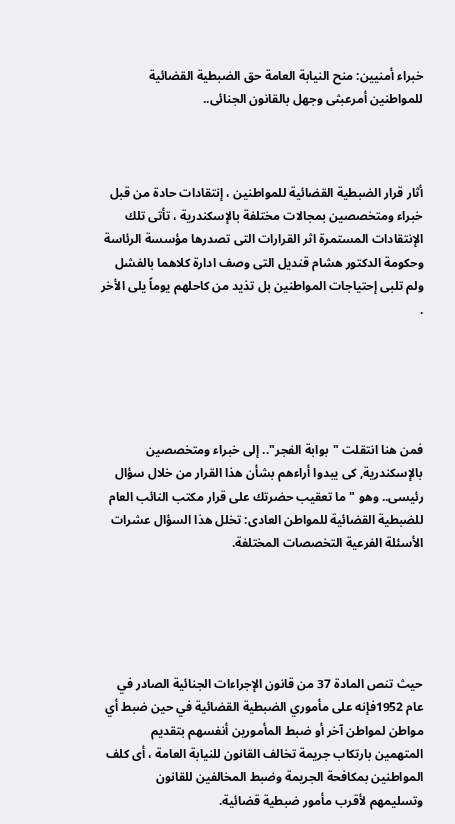خبراء أمنيين: منح النيابة العامة حق الضبطية القضائية للمواطنين أمرعبثى وجهل بالقانون الجنائى..



أثار قرار الضبطية القضائية للمواطنين ، إنتقادات حادة من قبل خبراء ومتخصصين بمجالات مختلفة بالإسكندرية ، تأتى تلك الإنتقادات المستمرة اثر القرارات التى تصدرها مؤسسة الرئاسة وحكومة الدكتور هشام قنديل التى وصف ادارة كلاهما بالفشل ولم تلبى إحتياجات المواطنين بل تذيد من كاحلهم يوماً يلى الأخر .





فمن هنا انتقلت "بوابة الفجر".. إلى خبراء ومتخصصين بالإسكندرية, كى يبدوا أراءهم بشأن هذا القرار من خلال سؤال رئيسى.. وهو " ما تعقيب حضرتك على قرار مكتب النائب العام للضبطية القضائية للمواطن العادى: تخلل هذا السؤال عشرات الأسئلة الفرعية التخصصات المختلفة.





حيث تنص المادة 37 من قانون الإجراءات الجنائية الصادر في عام 1952فإنه على مأموري الضبطية القضائية في حين ضبط أي مواطن لمواطن آخر أو ضبط المأمورين أنفسهم بتقديم المتهمين بارتكاب جريمة تخالف القانون للنيابة العامة ، أى كلف المواطنين بمكافحة الجريمة وضبط المخالفين للقانون وتسليمهم لأقرب مأمور ضبطية قضائية.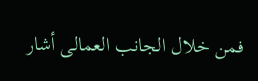فمن خلال الجانب العمالى أشار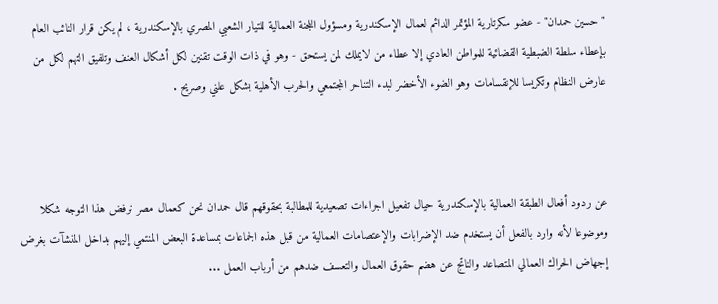"حسين حمدان" - عضو سكرتارية المؤتمر الدائم لعمال الإسكندرية ومسؤول اللجنة العمالية للتيار الشعبي المصري بالإسكندرية ، لم يكن قرار النائب العام بإعطاء سلطة الضبطية القضائية للمواطن العادي إلا عطاء من لايملك لمن يستحق - وهو في ذات الوقت تقنين لكل أشكال العنف وتلفيق التهم لكل من عارض النظام وتكريسا للإنقسامات وهو الضوء الأخضر لبدء التناحر المجتمعي والحرب الأهلية بشكل علني وصريح .



عن ردود أفعال الطبقة العمالية بالإسكندرية حيال تفعيل اجراءات تصعيدية للمطالبة بحقوقهم قال حمدان نحن كعمال مصر نرفض هذا التوجه شكلا وموضوعا لأنه وارد بالفعل أن يستخدم ضد الإضرابات والإعتصامات العمالية من قبل هذه الجماعات بمساعدة البعض المنتمي إليهم بداخل المنشآت بغرض إجهاض الحراك العمالي المتصاعد والناتج عن هضم حقوق العمال والتعسف ضدهم من أرباب العمل ...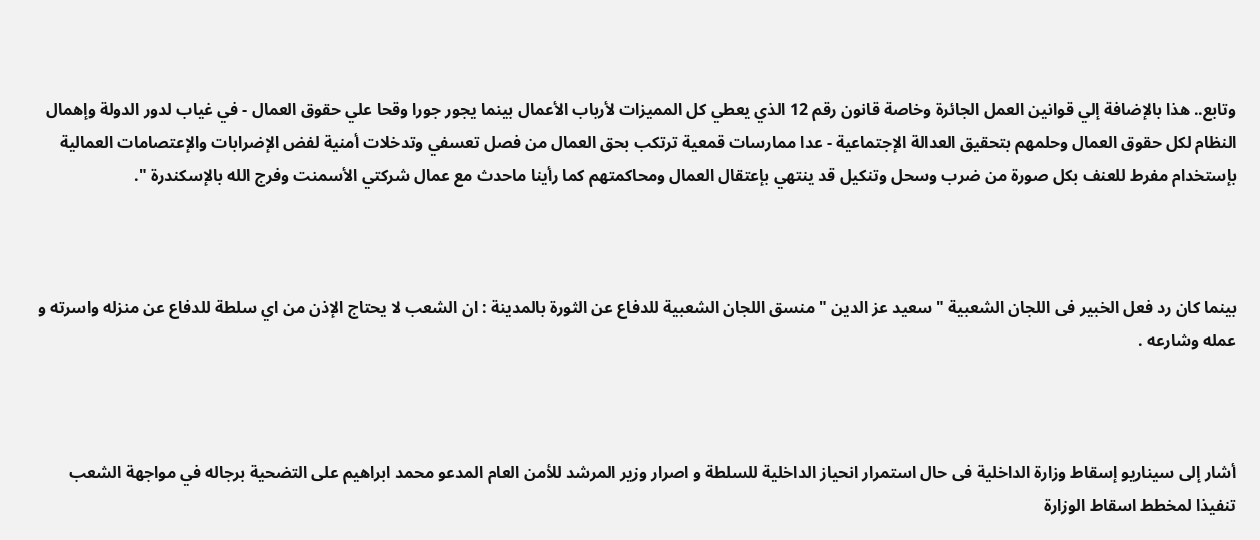وتابع.. هذا بالإضافة إلي قوانين العمل الجائرة وخاصة قانون رقم 12 الذي يعطي كل المميزات لأرباب الأعمال بينما يجور جورا وقحا علي حقوق العمال - في غياب لدور الدولة وإهمال النظام لكل حقوق العمال وحلمهم بتحقيق العدالة الإجتماعية - عدا ممارسات قمعية ترتكب بحق العمال من فصل تعسفي وتدخلات أمنية لفض الإضرابات والإعتصامات العمالية بإستخدام مفرط للعنف بكل صورة من ضرب وسحل وتنكيل قد ينتهي بإعتقال العمال ومحاكمتهم كما رأينا ماحدث مع عمال شركتي الأسمنت وفرج الله بالإسكندرة ".



بينما كان رد فعل الخبير فى اللجان الشعبية " سعيد عز الدين " منسق اللجان الشعبية للدفاع عن الثورة بالمدينة : ان الشعب لا يحتاج الإذن من اي سلطة للدفاع عن منزله واسرته و عمله وشارعه .



أشار إلى سيناريو إسقاط وزارة الداخلية فى حال استمرار انحياز الداخلية للسلطة و اصرار وزير المرشد للأمن العام المدعو محمد ابراهيم على التضحية برجاله في مواجهة الشعب تنفيذا لمخطط اسقاط الوزارة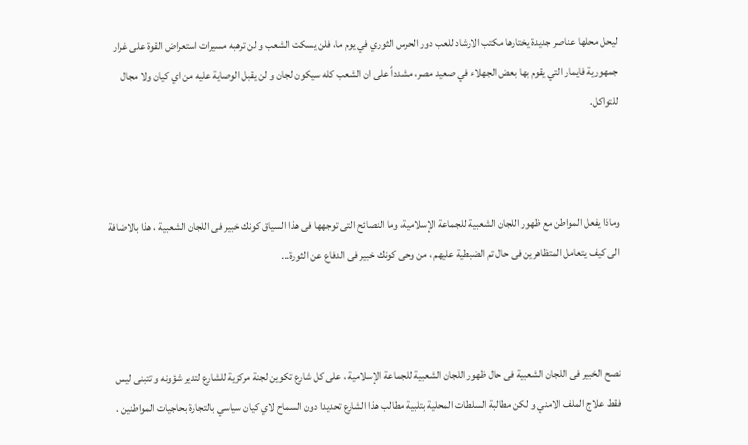ليحل محلها عناصر جديدة يختارها مكتب الارشاد للعب دور الحرس الثوري في يوم ما، فلن يسكت الشعب و لن ترهبه مسيرات استعراض القوة على غرار جمهورية فايمار التي يقوم بها بعض الجهلاء في صعيد مصر، مشدداً على ان الشعب كله سيكون لجان و لن يقبل الوصاية عليه من اي كيان ولا مجال للتواكل.



وماذا يفعل المواطن مع ظهور اللجان الشعبية للجماعة الإسلامية، وما النصائح التى توجهها فى هذا السياق كونك خبير فى اللجان الشعبية ، هذا بالاضافة الى كيف يتعامل المتظاهرين فى حال تم الضبطية عليهم ، من وحى كونك خبير فى الدفاع عن الثورة...



نصح الخبير فى اللجان الشعبية فى حال ظهور اللجان الشعبية للجماعة الإسلامية ، على كل شارع تكوين لجنة مركزية للشارع لتدير شؤونه و تتبنى ليس فقط علاج الملف الامني و لكن مطالبة السلطات المحلية بتلبية مطالب هذا الشارع تحديدا دون السماح لاي كيان سياسي بالتجارة بحاجيات المواطنين .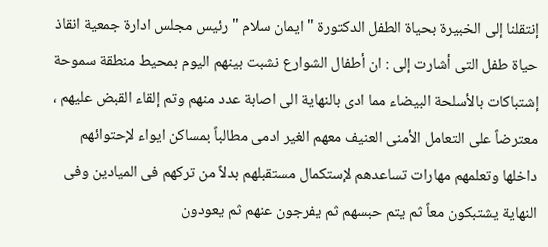إنتقلنا إلى الخبيرة بحياة الطفل الدكتورة " ايمان سلام " رئيس مجلس ادارة جمعية انقاذ حياة طفل التى أشارت إلى : ان أطفال الشوارع نشبت بينهم اليوم بمحيط منطقة سموحة إشتباكات بالأسلحة البيضاء مما ادى بالنهاية الى اصابة عدد منهم وتم إلقاء القبض عليهم ، معترضاً على التعامل الأمنى العنيف معهم الغير ادمى مطالباً بمساكن ايواء لإحتوائهم داخلها وتعلمهم مهارات تساعدهم لإستكمال مستقبلهم بدلاً من تركهم فى الميادين وفى النهاية يشتبكون معاً ثم يتم حبسهم ثم يفرجون عنهم ثم يعودون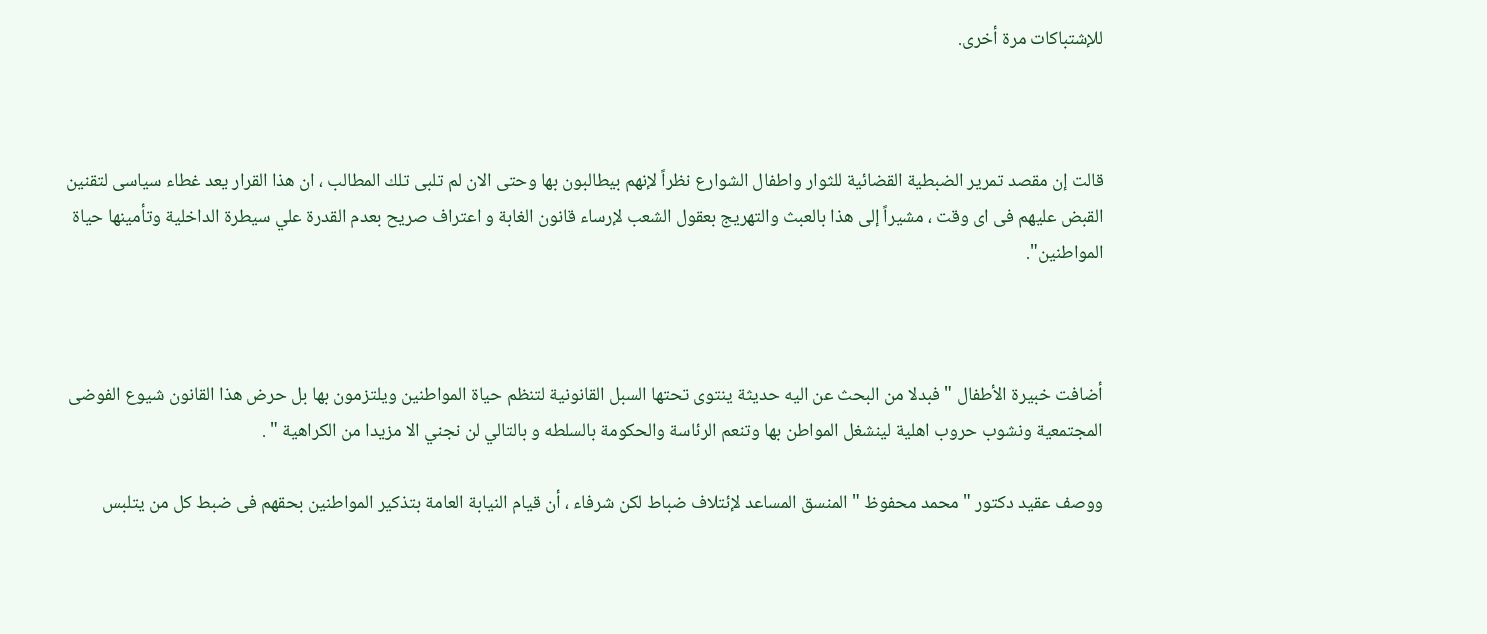للإشتباكات مرة أخرى.



قالت إن مقصد تمرير الضبطية القضائية للثوار واطفال الشوارع نظراً لإنهم بيطالبون بها وحتى الان لم تلبى تلك المطالب ، ان هذا القرار يعد غطاء سياسى لتقنين القبض عليهم فى اى وقت ، مشيراً إلى هذا بالعبث والتهريج بعقول الشعب لإرساء قانون الغابة و اعتراف صريح بعدم القدرة علي سيطرة الداخلية وتأمينها حياة المواطنين".



أضافت خبيرة الأطفال " فبدلا من البحث عن اليه حديثة ينتوى تحتها السبل القانونية لتنظم حياة المواطنين ويلتزمون بها بل حرض هذا القانون شيوع الفوضى المجتمعية ونشوب حروب اهلية لينشغل المواطن بها وتنعم الرئاسة والحكومة بالسلطه و بالتالي لن نجني الا مزيدا من الكراهية " .

ووصف عقيد دكتور "محمد محفوظ " المنسق المساعد لإئتلاف ضباط لكن شرفاء ، أن قيام النيابة العامة بتذكير المواطنين بحقهم فى ضبط كل من يتلبس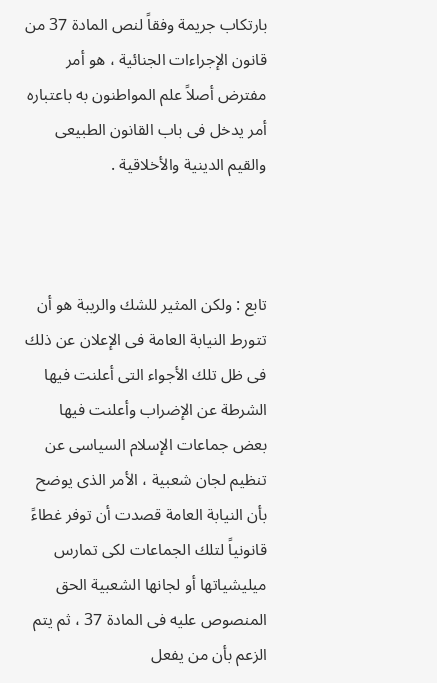بارتكاب جريمة وفقاً لنص المادة 37 من قانون الإجراءات الجنائية ، هو أمر مفترض أصلاً علم المواطنون به باعتباره أمر يدخل فى باب القانون الطبيعى والقيم الدينية والأخلاقية .



تابع : ولكن المثير للشك والريبة هو أن تتورط النيابة العامة فى الإعلان عن ذلك فى ظل تلك الأجواء التى أعلنت فيها الشرطة عن الإضراب وأعلنت فيها بعض جماعات الإسلام السياسى عن تنظيم لجان شعبية ، الأمر الذى يوضح بأن النيابة العامة قصدت أن توفر غطاءً قانونياً لتلك الجماعات لكى تمارس ميليشياتها أو لجانها الشعبية الحق المنصوص عليه فى المادة 37 ، ثم يتم الزعم بأن من يفعل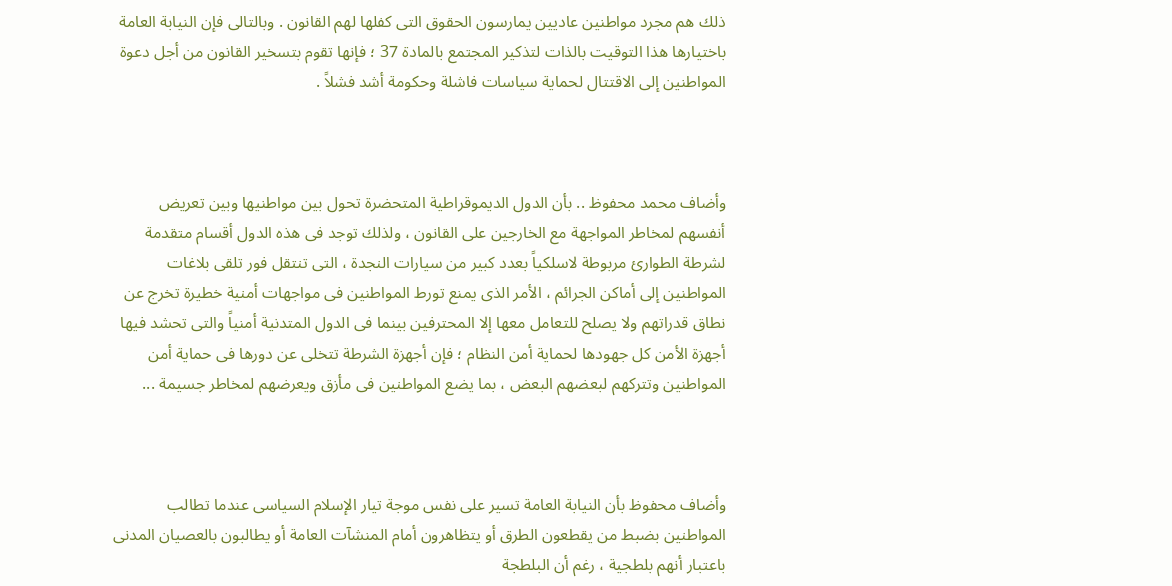ذلك هم مجرد مواطنين عاديين يمارسون الحقوق التى كفلها لهم القانون . وبالتالى فإن النيابة العامة باختيارها هذا التوقيت بالذات لتذكير المجتمع بالمادة 37 ؛ فإنها تقوم بتسخير القانون من أجل دعوة المواطنين إلى الاقتتال لحماية سياسات فاشلة وحكومة أشد فشلاً .



وأضاف محمد محفوظ .. بأن الدول الديموقراطية المتحضرة تحول بين مواطنيها وبين تعريض أنفسهم لمخاطر المواجهة مع الخارجين على القانون ، ولذلك توجد فى هذه الدول أقسام متقدمة لشرطة الطوارئ مربوطة لاسلكياً بعدد كبير من سيارات النجدة ، التى تنتقل فور تلقى بلاغات المواطنين إلى أماكن الجرائم ، الأمر الذى يمنع تورط المواطنين فى مواجهات أمنية خطيرة تخرج عن نطاق قدراتهم ولا يصلح للتعامل معها إلا المحترفين بينما فى الدول المتدنية أمنياً والتى تحشد فيها أجهزة الأمن كل جهودها لحماية أمن النظام ؛ فإن أجهزة الشرطة تتخلى عن دورها فى حماية أمن المواطنين وتتركهم لبعضهم البعض ، بما يضع المواطنين فى مأزق ويعرضهم لمخاطر جسيمة ...



وأضاف محفوظ بأن النيابة العامة تسير على نفس موجة تيار الإسلام السياسى عندما تطالب المواطنين بضبط من يقطعون الطرق أو يتظاهرون أمام المنشآت العامة أو يطالبون بالعصيان المدنى باعتبار أنهم بلطجية ، رغم أن البلطجة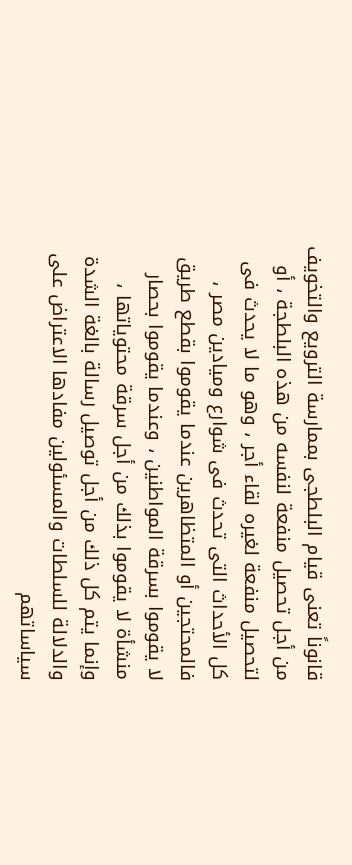قانوناً تعنى قيام البلطجى بممارسة الترويع والتخويف من أجل تحصيل منفعة لنفسه من هذه البلطجة ، أو لتحصيل منفعة لغيره لقاء أجر ، وهو ما لا يحدث فى كل الأحداث التى تحدث فى شوارع وميادين مصر ، فالمحتجين أو المتظاهرين عندما يقوموا بقطع طريق لا يقوموا بسرقة المواطنين ، وعندما يقوموا بحصار منشأة لا يقوموا بذلك من أجل سرقة محتوياتها ، وإنما يتم كل ذلك من أجل توصيل رسالة بالغة الشدة والدلالة للسلطات والمسئولين مفادها الاعتراض على سياساتهم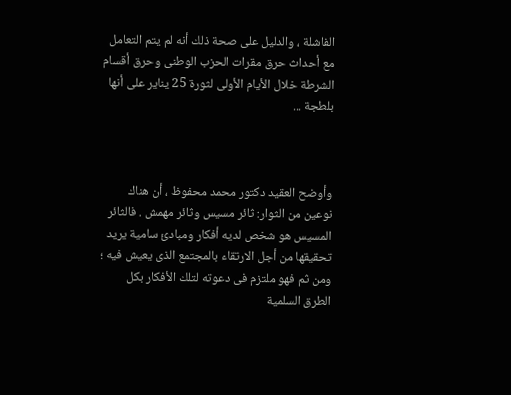الفاشلة ، والدليل على صحة ذلك أنه لم يتم التعامل مع أحداث حرق مقرات الحزب الوطنى وحرق أقسام الشرطة خلال الأيام الأولى لثورة 25 يناير على أنها بلطجة ...



وأوضح العقيد دكتور محمد محفوظ ، أن هناك نوعين من الثوار: ثائر مسيس وثائر مهمش . فالثائر المسيس هو شخص لديه أفكار ومبادئ سامية يريد تحقيقها من أجل الارتقاء بالمجتمع الذى يعيش فيه ؛ ومن ثم فهو ملتزم فى دعوته لتلك الأفكار بكل الطرق السلمية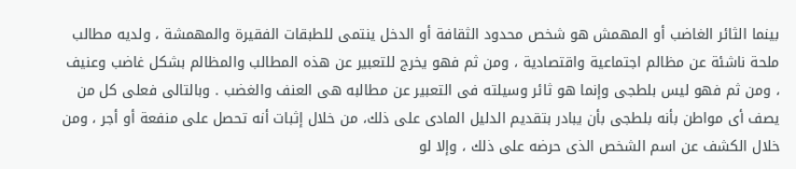بينما الثائر الغاضب أو المهمش هو شخص محدود الثقافة أو الدخل ينتمى للطبقات الفقيرة والمهمشة ، ولديه مطالب ملحة ناشئة عن مظالم اجتماعية واقتصادية ، ومن ثم فهو يخرج للتعبير عن هذه المطالب والمظالم بشكل غاضب وعنيف ، ومن ثم فهو ليس بلطجى وإنما هو ثائر وسيلته فى التعبير عن مطالبه هى العنف والغضب . وبالتالى فعلى كل من يصف أى مواطن بأنه بلطجى بأن يبادر بتقديم الدليل المادى على ذلك، من خلال إثبات أنه تحصل على منفعة أو أجر ، ومن خلال الكشف عن اسم الشخص الذى حرضه على ذلك ، وإلا لو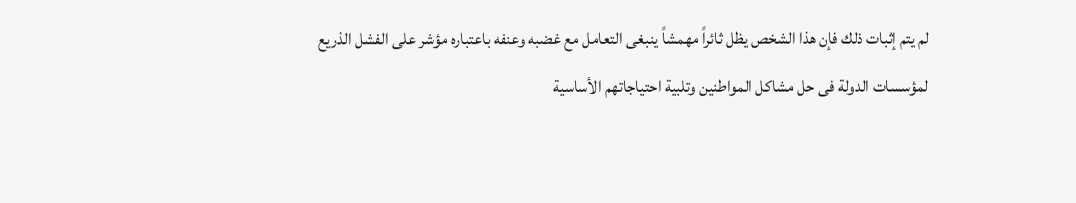لم يتم إثبات ذلك فإن هذا الشخص يظل ثائراً مهمشاً ينبغى التعامل مع غضبه وعنفه باعتباره مؤشر على الفشل الذريع لمؤسسات الدولة فى حل مشاكل المواطنين وتلبية احتياجاتهم الأساسية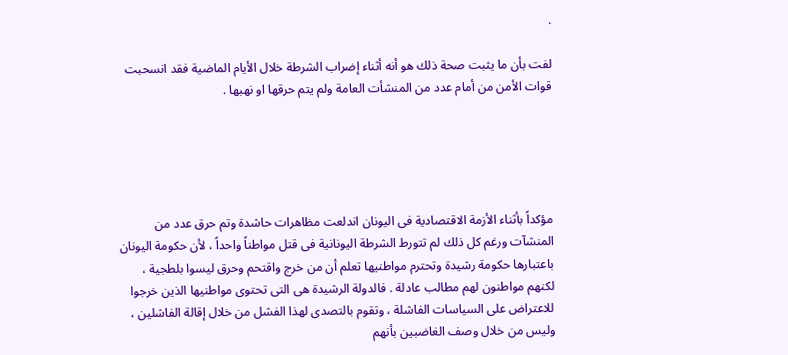.

لفت بأن ما يثبت صحة ذلك هو أنه أثناء إضراب الشرطة خلال الأيام الماضية فقد انسحبت قوات الأمن من أمام عدد من المنشأت العامة ولم يتم حرقها او نهبها .





مؤكداً بأثناء الأزمة الاقتصادية فى اليونان اندلعت مظاهرات حاشدة وتم حرق عدد من المنشآت ورغم كل ذلك لم تتورط الشرطة اليونانية فى قتل مواطناً واحداً ، لأن حكومة اليونان باعتبارها حكومة رشيدة وتحترم مواطنيها تعلم أن من خرج واقتحم وحرق ليسوا بلطجية ، لكنهم مواطنون لهم مطالب عادلة . فالدولة الرشيدة هى التى تحتوى مواطنيها الذين خرجوا للاعتراض على السياسات الفاشلة ، وتقوم بالتصدى لهذا الفشل من خلال إقالة الفاشلين ، وليس من خلال وصف الغاضبين بأنهم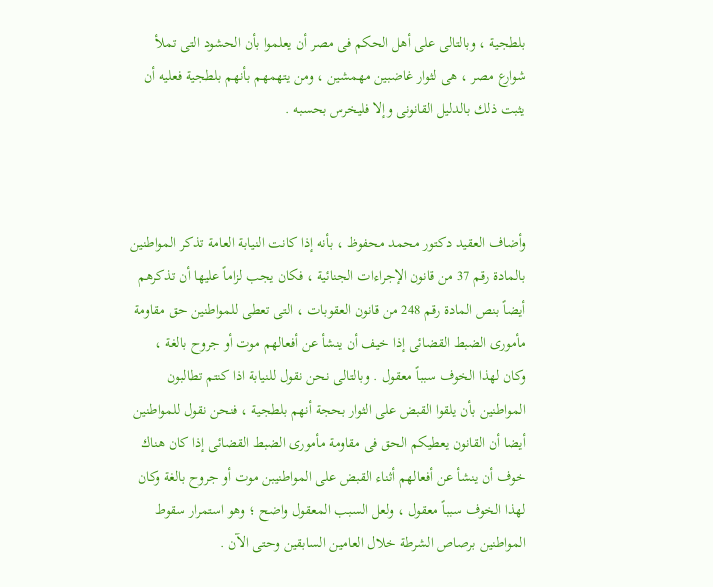بلطجية ، وبالتالى على أهل الحكم فى مصر أن يعلموا بأن الحشود التى تملأ شوارع مصر ، هى لثوار غاضبين مهمشين ، ومن يتهمهم بأنهم بلطجية فعليه أن يثبت ذلك بالدليل القانونى وإلا فليخرس بحسبه .



وأضاف العقيد دكتور محمد محفوظ ، بأنه إذا كانت النيابة العامة تذكر المواطنين بالمادة رقم 37 من قانون الإجراءات الجنائية ، فكان يجب لزاماً عليها أن تذكرهم أيضاً بنص المادة رقم 248 من قانون العقوبات ، التى تعطى للمواطنين حق مقاومة مأمورى الضبط القضائى إذا خيف أن ينشأ عن أفعالهم موت أو جروح بالغة ، وكان لهذا الخوف سبباً معقول . وبالتالى نحن نقول للنيابة اذا كنتم تطالبون المواطنين بأن يلقوا القبض على الثوار بحجة أنهم بلطجية ، فنحن نقول للمواطنين أيضا أن القانون يعطيكم الحق فى مقاومة مأمورى الضبط القضائى إذا كان هناك خوف أن ينشأ عن أفعالهم أثناء القبض على المواطنيبن موت أو جروح بالغة وكان لهذا الخوف سبباً معقول ، ولعل السبب المعقول واضح ؛ وهو استمرار سقوط المواطنين برصاص الشرطة خلال العامين السابقين وحتى الآن .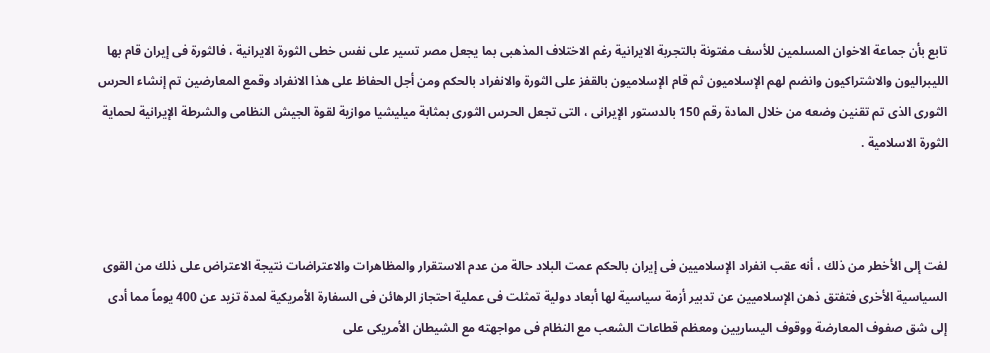تابع بأن جماعة الاخوان المسلمين للأسف مفتونة بالتجربة الايرانية رغم الاختلاف المذهبى بما يجعل مصر تسير على نفس خطى الثورة الايرانية ، فالثورة فى إيران قام بها الليبراليون والاشتراكيون وانضم لهم الإسلاميون ثم قام الإسلاميون بالقفز على الثورة والانفراد بالحكم ومن أجل الحفاظ على هذا الانفراد وقمع المعارضين تم إنشاء الحرس الثورى الذى تم تقنين وضعه من خلال المادة رقم 150 بالدستور الإيرانى ، التى تجعل الحرس الثورى بمثابة ميليشيا موازية لقوة الجيش النظامى والشرطة الإيرانية لحماية الثورة الاسلامية .



لفت إلى الأخطر من ذلك ، أنه عقب انفراد الإسلاميين فى إيران بالحكم عمت البلاد حالة من عدم الاستقرار والمظاهرات والاعتراضات نتيجة الاعتراض على ذلك من القوى السياسية الأخرى فتفتق ذهن الإسلاميين عن تدبير أزمة سياسية لها أبعاد دولية تمثلت فى عملية احتجاز الرهائن فى السفارة الأمريكية لمدة تزيد عن 400 يوماً مما أدى إلى شق صفوف المعارضة ووقوف اليساريين ومعظم قطاعات الشعب مع النظام فى مواجهته مع الشيطان الأمريكى على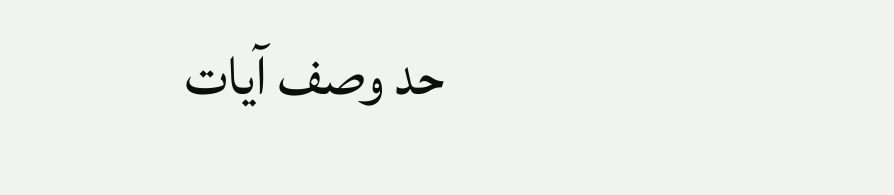حد وصف آيات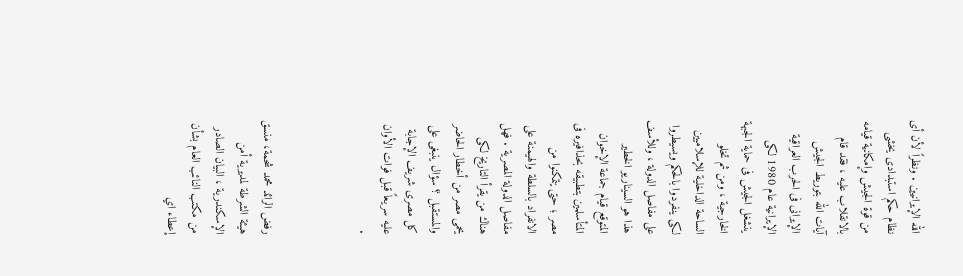الله الإيرانيين . ونظراً لأن أى نظام حكم استبدادى يخشى من قوة الجيش وإمكانية قيامه بالانقلاب عليه ، فقد قام آيات الله بتوريط الجيش الإيرانى فى الحرب العراقية الإيرانية عام 1980 لكى ينشغل الجيش فى حماية الجبهة الخارجية ، ومن ثم تخلو الساحة الداخلية للإسلاميين لكى ينفردوا بالحكم ويسيطروا على مفاصل الدولة ، وللأسف هذا هو السيناريو الخطير المتوقع قيام جماعة الإخوان المتأسلمين بتطبيقه بحذافيره فى مصر ؛ حتى يتمكنوا من الانفراد بالسلطة والهيمنة على مفاصل الدولة المصرية . فهل هناك من يقرأ التاريخ لكى يحمى مصر من أخطار الحاضر والمستقبل ؟ سؤال ينبغى على كل مصرى شريف الإجابة عليه سريعاً قبل فوات الأوان .



رفض الرائد محمد شحمة، منسق هيئة الشرطة لمديرية أمن الإسكندرية ، البيان الصادر من مكتب النائب العام بشأن إعطاء اي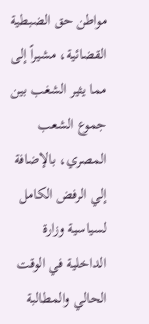مواطن حق الضبطية القضائية، مشيراً إلى مما يثير الشغب بين جموع الشعب المصري، بالإضافة إلي الرفض الكامل لسياسية وزارة الداخلية في الوقت الحالي والمطالبة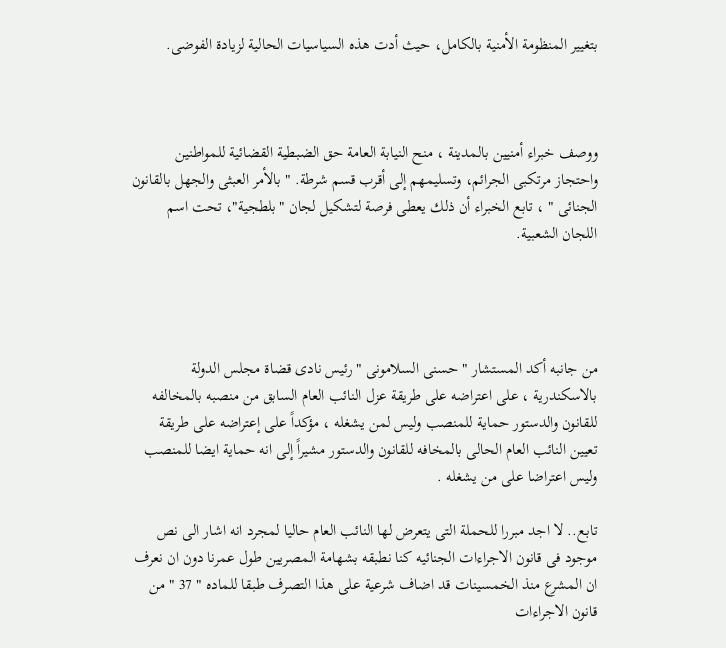بتغيير المنظومة الأمنية بالكامل، حيث أدت هذه السياسيات الحالية لزيادة الفوضى.



ووصف خبراء أمنيين بالمدينة ، منح النيابة العامة حق الضبطية القضائية للمواطنين واحتجاز مرتكبى الجرائم، وتسليمهم إلى أقرب قسم شرطة. " بالأمر العبثى والجهل بالقانون الجنائى " ، تابع الخبراء أن ذلك يعطى فرصة لتشكيل لجان "بلطجية"، تحت اسم اللجان الشعبية.




من جانبه أكد المستشار " حسنى السلامونى " رئيس نادى قضاة مجلس الدولة بالاسكندرية ، على اعتراضه على طريقة عزل النائب العام السابق من منصبه بالمخالفه للقانون والدستور حماية للمنصب وليس لمن يشغله ، مؤكداً على إعتراضه على طريقة تعيين النائب العام الحالى بالمخافه للقانون والدستور مشيراً إلى انه حماية ايضا للمنصب وليس اعتراضا على من يشغله .

تابع.. لا اجد مبررا للحملة التى يتعرض لها النائب العام حاليا لمجرد انه اشار الى نص موجود فى قانون الاجراءات الجنائيه كنا نطبقه بشهامة المصريين طول عمرنا دون ان نعرف ان المشرع منذ الخمسينات قد اضاف شرعية على هذا التصرف طبقا للماده " 37 " من قانون الاجراءات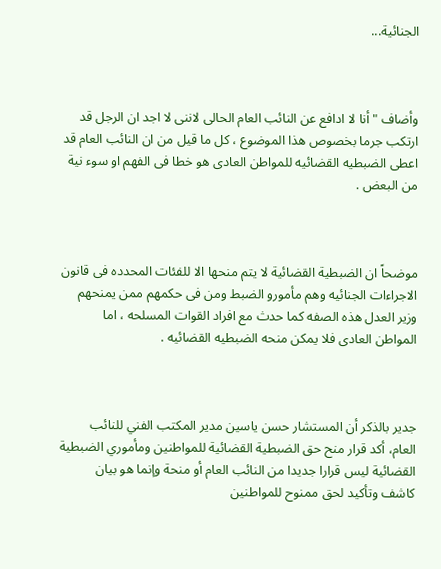الجنائية...



وأضاف " أنا لا ادافع عن النائب العام الحالى لاننى لا اجد ان الرجل قد ارتكب جرما بخصوص هذا الموضوع ، كل ما قيل من ان النائب العام قد اعطى الضبطيه القضائيه للمواطن العادى هو خطا فى الفهم او سوء نية من البعض .



موضحاً ان الضبطية القضائية لا يتم منحها الا للفئات المحدده فى قانون الاجراءات الجنائيه وهم مأمورو الضبط ومن فى حكمهم ممن يمنحهم وزير العدل هذه الصفه كما حدث مع افراد القوات المسلحه ، اما المواطن العادى فلا يمكن منحه الضبطيه القضائيه .



جدير بالذكر أن المستشار حسن ياسين مدير المكتب الفني للنائب العام، أكد قرار منح حق الضبطية القضائية للمواطنين ومأموري الضبطية القضائية ليس قرارا جديدا من النائب العام أو منحة وإنما هو بيان كاشف وتأكيد لحق ممنوح للمواطنين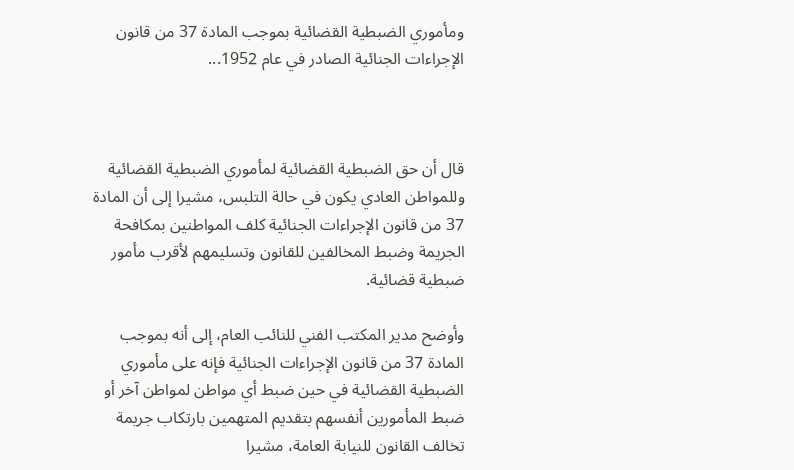ومأموري الضبطية القضائية بموجب المادة 37 من قانون الإجراءات الجنائية الصادر في عام 1952...



قال أن حق الضبطية القضائية لمأموري الضبطية القضائية وللمواطن العادي يكون في حالة التلبس، مشيرا إلى أن المادة 37 من قانون الإجراءات الجنائية كلف المواطنين بمكافحة الجريمة وضبط المخالفين للقانون وتسليمهم لأقرب مأمور ضبطية قضائية.

وأوضح مدير المكتب الفني للنائب العام، إلى أنه بموجب المادة 37 من قانون الإجراءات الجنائية فإنه على مأموري الضبطية القضائية في حين ضبط أي مواطن لمواطن آخر أو ضبط المأمورين أنفسهم بتقديم المتهمين بارتكاب جريمة تخالف القانون للنيابة العامة، مشيرا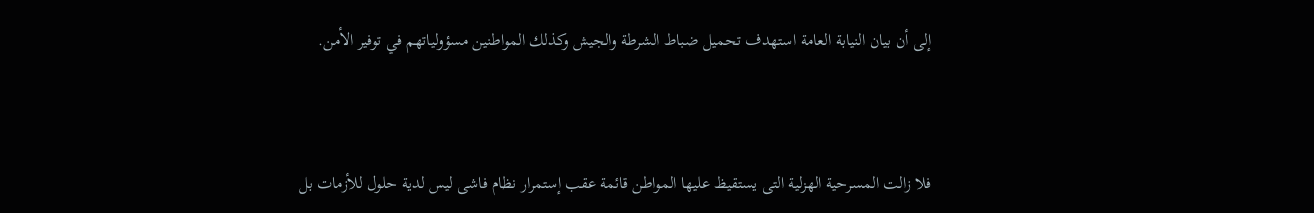إلى أن بيان النيابة العامة استهدف تحميل ضباط الشرطة والجيش وكذلك المواطنين مسؤولياتهم في توفير الأمن.



فلا زالت المسرحية الهزلية التى يستقيظ عليها المواطن قائمة عقب إستمرار نظام فاشى ليس لدية حلول للأزمات بل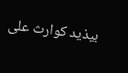بيذيد كوارث على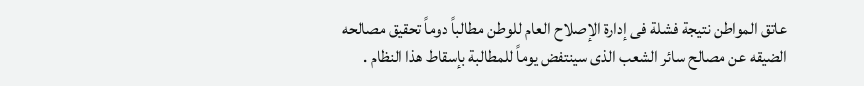عاتق المواطن نتيجة فشلة فى إدارة الإصلاح العام للوطن مطالباً دوماً تحقيق مصالحه الضيقه عن مصالح سائر الشعب الذى سينتفض يوماً للمطالبة بإسقاط هذا النظام .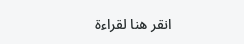انقر هنا لقراءة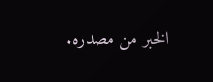الخبر من مصدره.